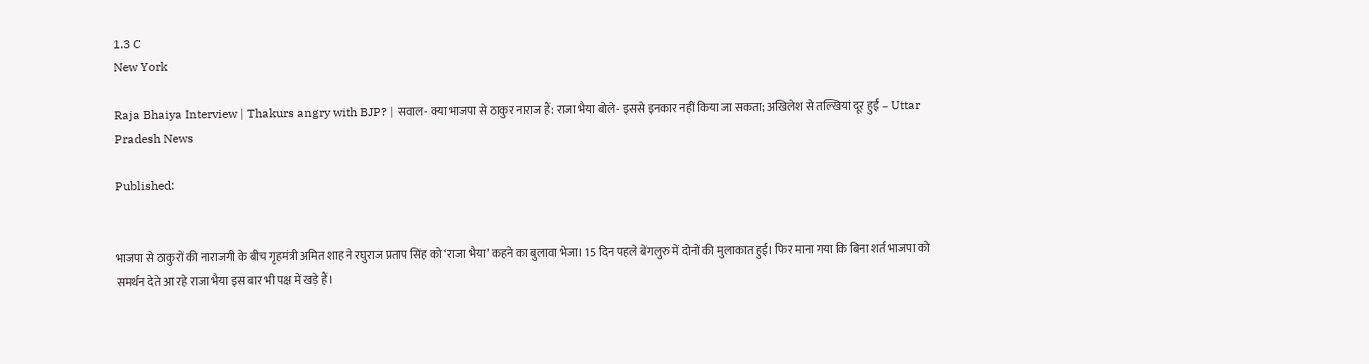1.3 C
New York

Raja Bhaiya Interview | Thakurs angry with BJP? | सवाल- क्या भाजपा से ठाकुर नाराज हैं: राजा भैया बोले- इससे इनकार नहीं किया जा सकता; अखिलेश से तल्खियां दूर हुईं – Uttar Pradesh News

Published:


भाजपा से ठाकुरों की नाराजगी के बीच गृहमंत्री अमित शाह ने रघुराज प्रताप सिंह को ‘राजा भैया’ कहने का बुलावा भेजा। 15 दिन पहले बेंगलुरु में दोनों की मुलाकात हुई। फिर माना गया कि बिना शर्त भाजपा को समर्थन देते आ रहे राजा भैया इस बार भी पक्ष में खड़े हैं।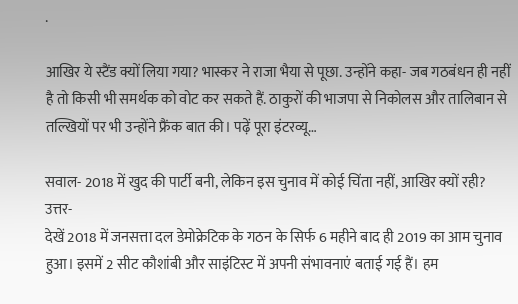.

आखिर ये स्टैंड क्यों लिया गया? भास्कर ने राजा भैया से पूछा. उन्होंने कहा- जब गठबंधन ही नहीं है तो किसी भी समर्थक को वोट कर सकते हैं. ठाकुरों की भाजपा से निकोलस और तालिबान से तल्खियों पर भी उन्होंने फ्रैंक बात की। पढ़ें पूरा इंटरव्यू…

सवाल- 2018 में खुद की पार्टी बनी, लेकिन इस चुनाव में कोई चिंता नहीं, आखिर क्यों रही?
उत्तर-
देखें 2018 में जनसत्ता दल डेमोक्रेटिक के गठन के सिर्फ 6 महीने बाद ही 2019 का आम चुनाव हुआ। इसमें 2 सीट कौशांबी और साइंटिस्ट में अपनी संभावनाएं बताई गई हैं। हम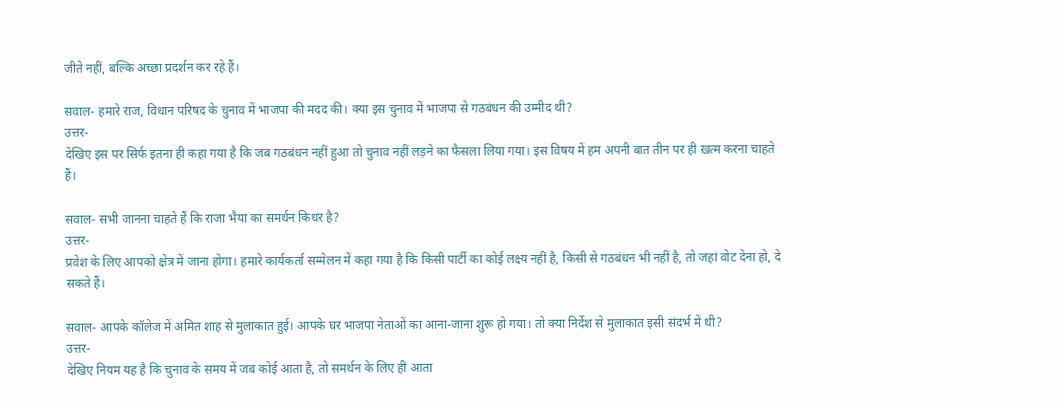जीते नहीं, बल्कि अच्छा प्रदर्शन कर रहे हैं।

सवाल- हमारे राज, विधान परिषद के चुनाव में भाजपा की मदद की। क्या इस चुनाव में भाजपा से गठबंधन की उम्मीद थी?
उत्तर-
देखिए इस पर सिर्फ इतना ही कहा गया है कि जब गठबंधन नहीं हुआ तो चुनाव नहीं लड़ने का फैसला लिया गया। इस विषय में हम अपनी बात तीन पर ही ख़त्म करना चाहते हैं।

सवाल- सभी जानना चाहते हैं कि राजा भैया का समर्थन किधर है?
उत्तर-
प्रवेश के लिए आपको क्षेत्र में जाना होगा। हमारे कार्यकर्ता सम्मेलन में कहा गया है कि किसी पार्टी का कोई लक्ष्य नहीं है, किसी से गठबंधन भी नहीं है, तो जहां वोट देना हो, दे सकते हैं।

सवाल- आपके कॉलेज में अमित शाह से मुलाकात हुई। आपके घर भाजपा नेताओं का आना-जाना शुरू हो गया। तो क्या निर्देश से मुलाकात इसी संदर्भ में थी?
उत्तर-
देखिए नियम यह है कि चुनाव के समय में जब कोई आता है, तो समर्थन के लिए ही आता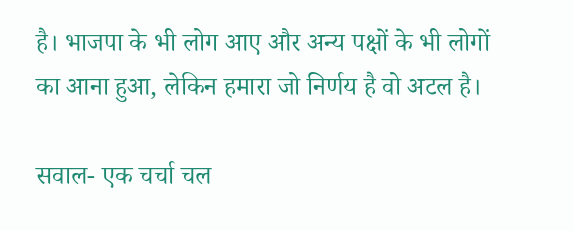है। भाजपा के भी लोग आए और अन्य पक्षों के भी लोगों का आना हुआ, लेकिन हमारा जो निर्णय है वो अटल है।

सवाल- एक चर्चा चल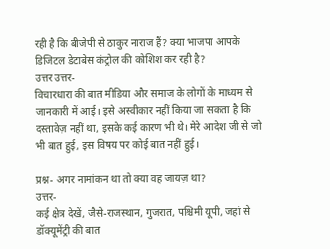रही है कि बीजेपी से ठाकुर नाराज हैं? क्या भाजपा आपके डिजिटल डेटाबेस कंट्रोल की कोशिश कर रही है?
उत्तर उत्तर-
विचारधारा की बात मीडिया और समाज के लोगों के माध्यम से जानकारी में आई। इसे अस्वीकार नहीं किया जा सकता है कि दस्तावेज़ नहीं था, इसके कई कारण भी थे। मेरे आदेश जी से जो भी बात हुई, इस विषय पर कोई बात नहीं हुई।

प्रश्न- अगर नामांकन था तो क्या वह जायज़ था?
उत्तर-
कई क्षेत्र देखें, जैसे-राजस्थान, गुजरात, पश्चिमी यूपी, जहां से डॉक्यूमेंट्री की बात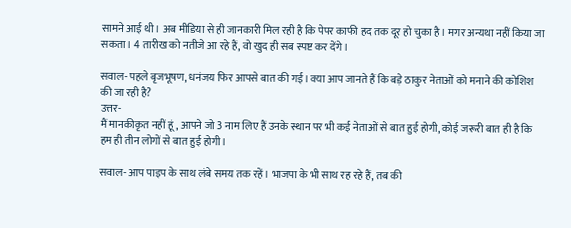सामने आई थी। अब मीडिया से ही जानकारी मिल रही है कि पेपर काफी हद तक दूर हो चुका है। मगर अन्यथा नहीं किया जा सकता। 4 तारीख को नतीजे आ रहे हैं, वो खुद ही सब स्पष्ट कर देंगे।

सवाल- पहले बृजभूषण, धनंजय फिर आपसे बात की गई। क्या आप जानते हैं कि बड़े ठाकुर नेताओं को मनाने की कोशिश की जा रही है?
उत्तर-
मैं मानकीकृत नहीं हूं, आपने जो 3 नाम लिए हैं उनके स्थान पर भी कई नेताओं से बात हुई होगी, कोई जरूरी बात ही है कि हम ही तीन लोगों से बात हुई होगी।

सवाल- आप पाइप के साथ लंबे समय तक रहें। भाजपा के भी साथ रह रहे हैं, तब की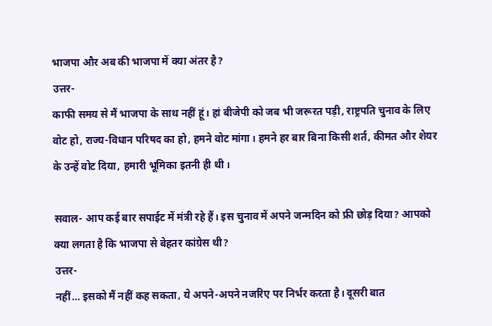भाजपा और अब की भाजपा में क्या अंतर है?
उत्तर-
काफी समय से मैं भाजपा के साथ नहीं हूं। हां बीजेपी को जब भी जरूरत पड़ी, राष्ट्रपति चुनाव के लिए वोट हो, राज्य-विधान परिषद का हो, हमने वोट मांगा। हमने हर बार बिना किसी शर्त, कीमत और शेयर के उन्हें वोट दिया, हमारी भूमिका इतनी ही थी।

सवाल- आप कई बार सपाईट में मंत्री रहे हैं। इस चुनाव में अपने जन्मदिन को फ्री छोड़ दिया? आपको क्या लगता है कि भाजपा से बेहतर कांग्रेस थी?
उत्तर-
नहीं… इसको मैं नहीं कह सकता, ये अपने-अपने नजरिए पर निर्भर करता है। दूसरी बात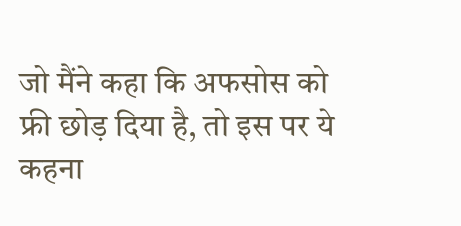जो मैंने कहा कि अफसोस को फ्री छोड़ दिया है, तो इस पर ये कहना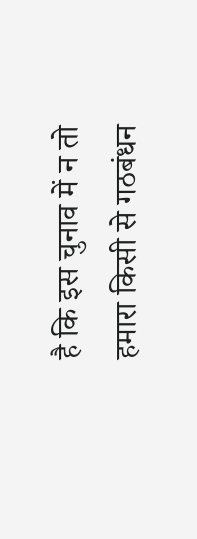है कि इस चुनाव में न तो हमारा किसी से गठबंधन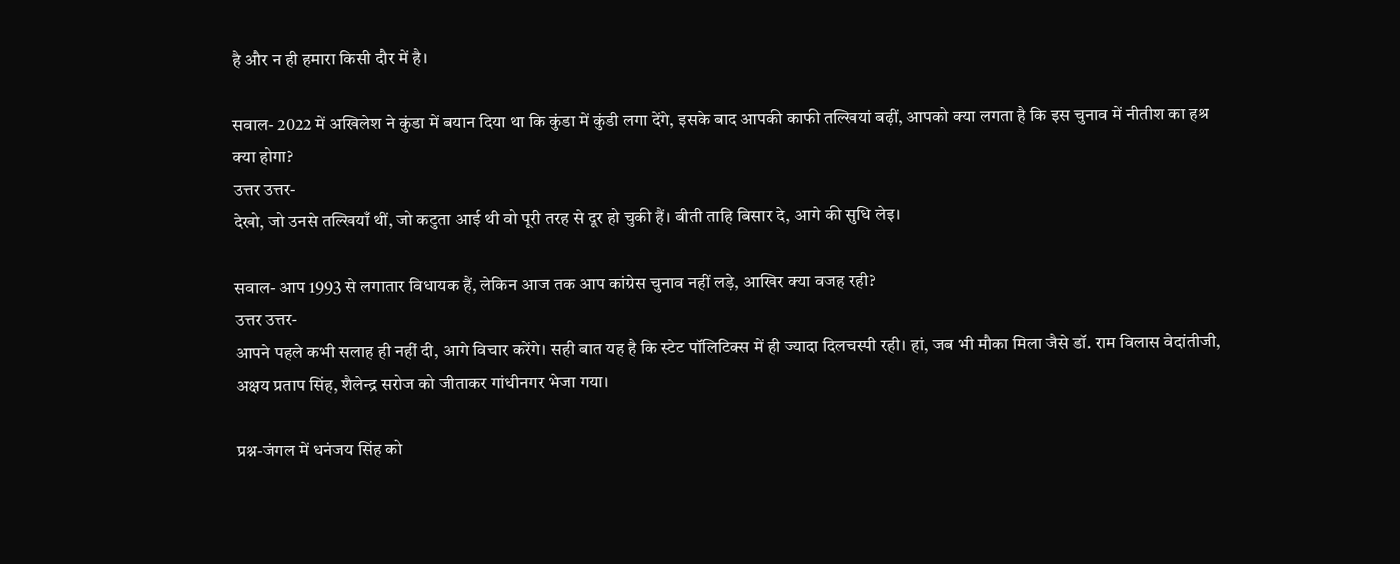है और न ही हमारा किसी दौर में है।

सवाल- 2022 में अखिलेश ने कुंडा में बयान दिया था कि कुंडा में कुंडी लगा देंगे, इसके बाद आपकी काफी तल्खियां बढ़ीं, आपको क्या लगता है कि इस चुनाव में नीतीश का हश्र क्या होगा?
उत्तर उत्तर-
देखो, जो उनसे तल्खियाँ थीं, जो कटुता आई थी वो पूरी तरह से दूर हो चुकी हैं। बीती ताहि बिसार दे, आगे की सुधि लेइ।

सवाल- आप 1993 से लगातार विधायक हैं, लेकिन आज तक आप कांग्रेस चुनाव नहीं लड़े, आखिर क्या वजह रही?
उत्तर उत्तर-
आपने पहले कभी सलाह ही नहीं दी, आगे विचार करेंगे। सही बात यह है कि स्टेट पॉलिटिक्स में ही ज्यादा दिलचस्पी रही। हां, जब भी मौका मिला जैसे डॉ. राम विलास वेदांतीजी, अक्षय प्रताप सिंह, शैलेन्द्र सरोज को जीताकर गांधीनगर भेजा गया।

प्रश्न-जंगल में धनंजय सिंह को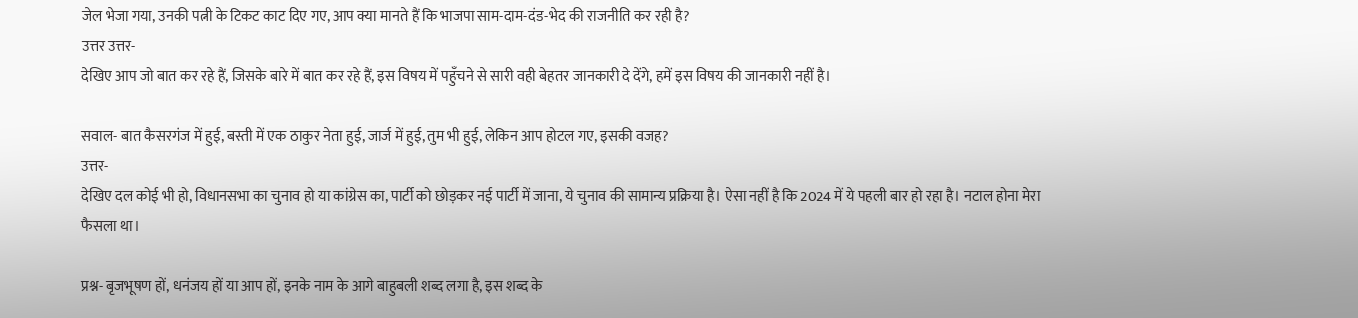जेल भेजा गया, उनकी पत्नी के टिकट काट दिए गए, आप क्या मानते हैं कि भाजपा साम-दाम-दंड-भेद की राजनीति कर रही है?
उत्तर उत्तर-
देखिए आप जो बात कर रहे हैं, जिसके बारे में बात कर रहे हैं, इस विषय में पहुँचने से सारी वही बेहतर जानकारी दे देंगे, हमें इस विषय की जानकारी नहीं है।

सवाल- बात कैसरगंज में हुई, बस्ती में एक ठाकुर नेता हुई, जार्ज में हुई, तुम भी हुई, लेकिन आप होटल गए, इसकी वजह?
उत्तर-
देखिए दल कोई भी हो, विधानसभा का चुनाव हो या कांग्रेस का, पार्टी को छोड़कर नई पार्टी में जाना, ये चुनाव की सामान्य प्रक्रिया है। ऐसा नहीं है कि 2024 में ये पहली बार हो रहा है। नटाल होना मेरा फैसला था।

प्रश्न- बृजभूषण हों, धनंजय हों या आप हों, इनके नाम के आगे बाहुबली शब्द लगा है, इस शब्द के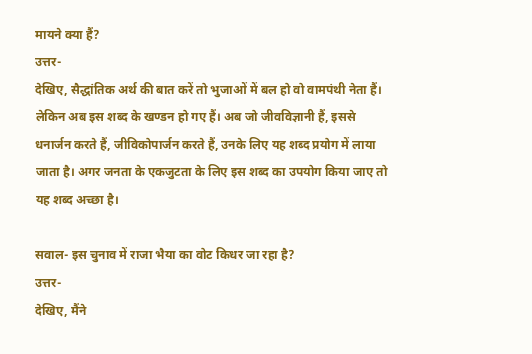मायने क्या हैं?
उत्तर-
देखिए, सैद्धांतिक अर्थ की बात करें तो भुजाओं में बल हो वो वामपंथी नेता हैं। लेकिन अब इस शब्द के खण्डन हो गए हैं। अब जो जीवविज्ञानी हैं, इससे धनार्जन करते हैं, जीविकोपार्जन करते हैं, उनके लिए यह शब्द प्रयोग में लाया जाता है। अगर जनता के एकजुटता के लिए इस शब्द का उपयोग किया जाए तो यह शब्द अच्छा है।

सवाल- इस चुनाव में राजा भैया का वोट किधर जा रहा है?
उत्तर-
देखिए, मैंने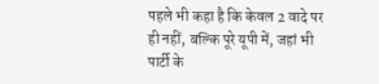पहले भी कहा है कि केवल 2 वादे पर ही नहीं, बल्कि पूरे यूपी में, जहां भी पार्टी के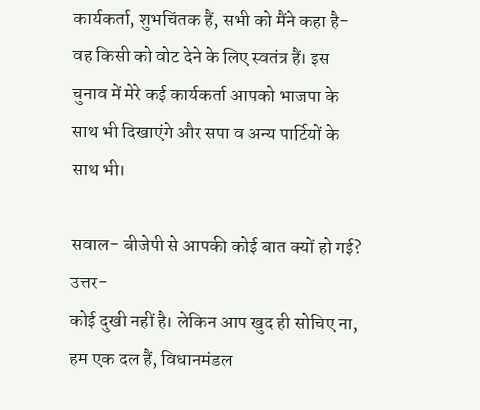कार्यकर्ता, शुभचिंतक हैं, सभी को मैंने कहा है- वह किसी को वोट देने के लिए स्वतंत्र हैं। इस चुनाव में मेरे कई कार्यकर्ता आपको भाजपा के साथ भी दिखाएंगे और सपा व अन्य पार्टियों के साथ भी।

सवाल- बीजेपी से आपकी कोई बात क्यों हो गई?
उत्तर-
कोई दुखी नहीं है। लेकिन आप खुद ही सोचिए ना, हम एक दल हैं, विधानमंडल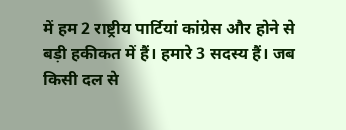में हम 2 राष्ट्रीय पार्टियां कांग्रेस और होने से बड़ी हकीकत में हैं। हमारे 3 सदस्य हैं। जब किसी दल से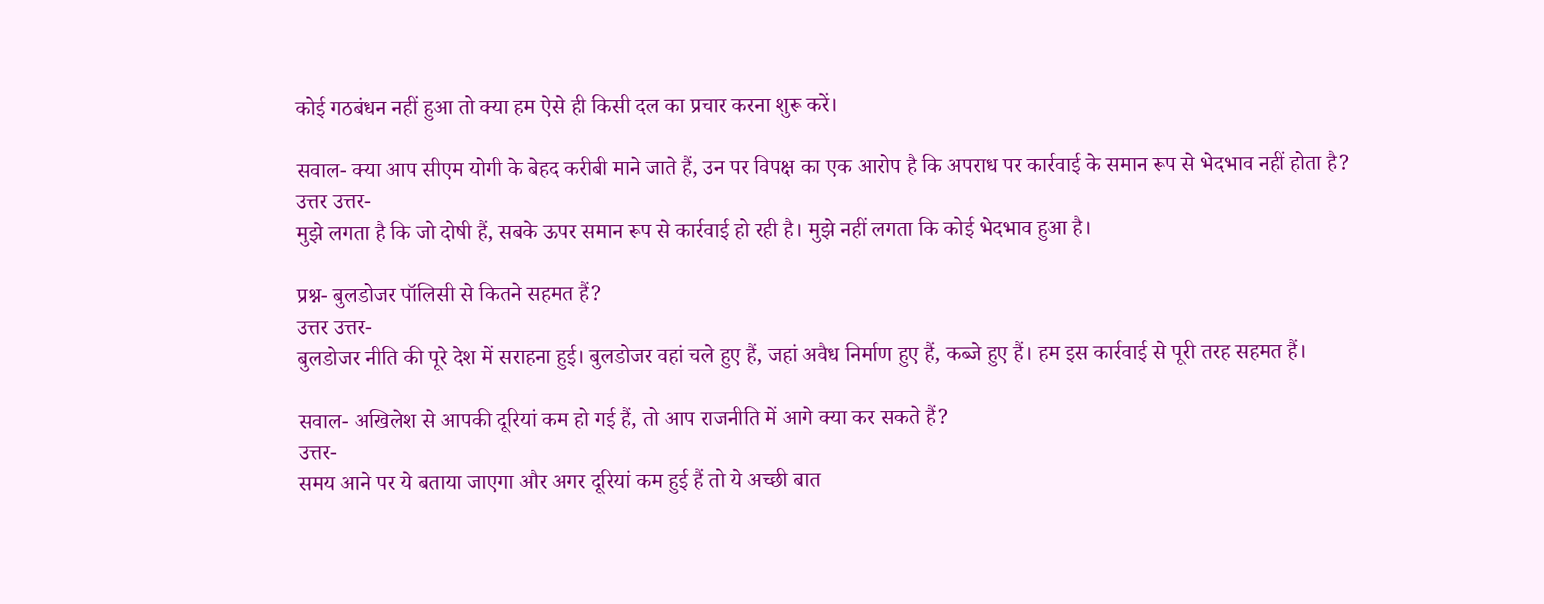कोई गठबंधन नहीं हुआ तो क्या हम ऐसे ही किसी दल का प्रचार करना शुरू करें।

सवाल- क्या आप सीएम योगी के बेहद करीबी माने जाते हैं, उन पर विपक्ष का एक आरोप है कि अपराध पर कार्रवाई के समान रूप से भेदभाव नहीं होता है?
उत्तर उत्तर-
मुझे लगता है कि जो दोषी हैं, सबके ऊपर समान रूप से कार्रवाई हो रही है। मुझे नहीं लगता कि कोई भेदभाव हुआ है।

प्रश्न- बुलडोजर पॉलिसी से कितने सहमत हैं?
उत्तर उत्तर-
बुलडोजर नीति की पूरे देश में सराहना हुई। बुलडोजर वहां चले हुए हैं, जहां अवैध निर्माण हुए हैं, कब्जे हुए हैं। हम इस कार्रवाई से पूरी तरह सहमत हैं।

सवाल- अखिलेश से आपकी दूरियां कम हो गई हैं, तो आप राजनीति में आगे क्या कर सकते हैं?
उत्तर-
समय आने पर ये बताया जाएगा और अगर दूरियां कम हुई हैं तो ये अच्छी बात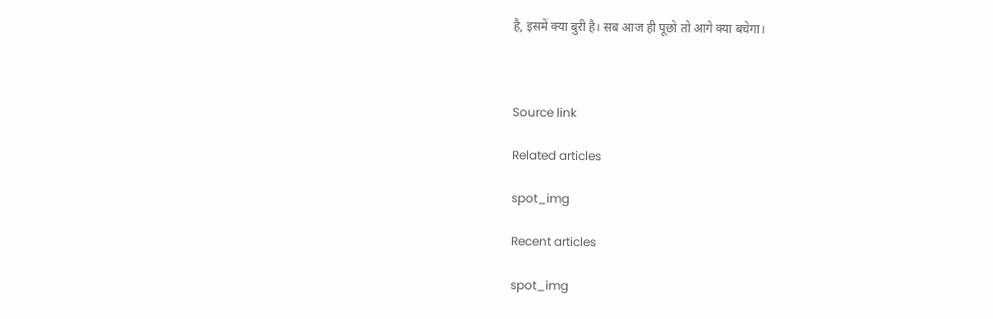है, इसमें क्या बुरी है। सब आज ही पूछो तो आगे क्या बचेगा।



Source link

Related articles

spot_img

Recent articles

spot_img